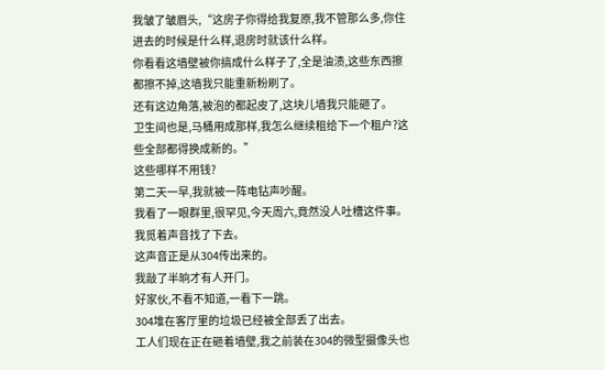我皱了皱眉头,“这房子你得给我复原,我不管那么多,你住进去的时候是什么样,退房时就该什么样。
你看看这墙壁被你搞成什么样子了,全是油渍,这些东西擦都擦不掉,这墙我只能重新粉刷了。
还有这边角落,被泡的都起皮了,这块儿墙我只能砸了。
卫生间也是,马桶用成那样,我怎么继续租给下一个租户?这些全部都得换成新的。”
这些哪样不用钱?
第二天一早,我就被一阵电钻声吵醒。
我看了一眼群里,很罕见,今天周六,竟然没人吐槽这件事。
我觅着声音找了下去。
这声音正是从304传出来的。
我敲了半晌才有人开门。
好家伙,不看不知道,一看下一跳。
304堆在客厅里的垃圾已经被全部丢了出去。
工人们现在正在砸着墙壁,我之前装在304的微型摄像头也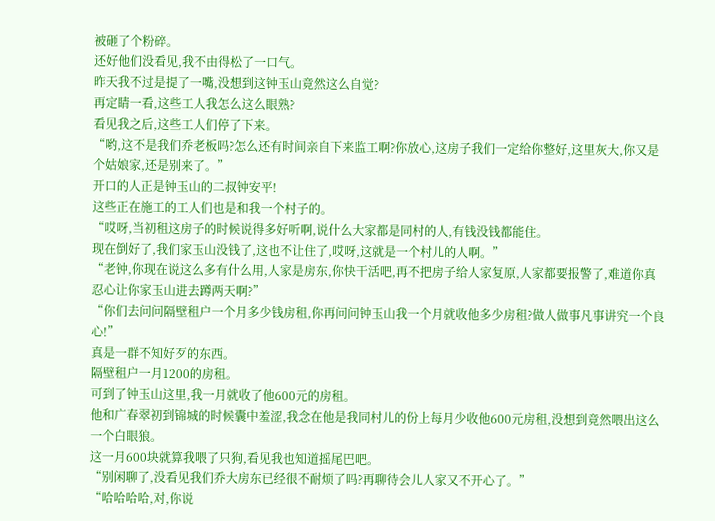被砸了个粉碎。
还好他们没看见,我不由得松了一口气。
昨天我不过是提了一嘴,没想到这钟玉山竟然这么自觉?
再定睛一看,这些工人我怎么这么眼熟?
看见我之后,这些工人们停了下来。
“哟,这不是我们乔老板吗?怎么还有时间亲自下来监工啊?你放心,这房子我们一定给你整好,这里灰大,你又是个姑娘家,还是别来了。”
开口的人正是钟玉山的二叔钟安平!
这些正在施工的工人们也是和我一个村子的。
“哎呀,当初租这房子的时候说得多好听啊,说什么大家都是同村的人,有钱没钱都能住。
现在倒好了,我们家玉山没钱了,这也不让住了,哎呀,这就是一个村儿的人啊。”
“老钟,你现在说这么多有什么用,人家是房东,你快干活吧,再不把房子给人家复原,人家都要报警了,难道你真忍心让你家玉山进去蹲两天啊?”
“你们去问问隔壁租户一个月多少钱房租,你再问问钟玉山我一个月就收他多少房租?做人做事凡事讲究一个良心!”
真是一群不知好歹的东西。
隔壁租户一月1200的房租。
可到了钟玉山这里,我一月就收了他600元的房租。
他和广春翠初到锦城的时候囊中羞涩,我念在他是我同村儿的份上每月少收他600元房租,没想到竟然喂出这么一个白眼狼。
这一月600块就算我喂了只狗,看见我也知道摇尾巴吧。
“别闲聊了,没看见我们乔大房东已经很不耐烦了吗?再聊待会儿人家又不开心了。”
“哈哈哈哈,对,你说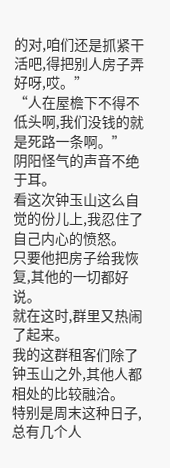的对,咱们还是抓紧干活吧,得把别人房子弄好呀,哎。”
“人在屋檐下不得不低头啊,我们没钱的就是死路一条啊。”
阴阳怪气的声音不绝于耳。
看这次钟玉山这么自觉的份儿上,我忍住了自己内心的愤怒。
只要他把房子给我恢复,其他的一切都好说。
就在这时,群里又热闹了起来。
我的这群租客们除了钟玉山之外,其他人都相处的比较融洽。
特别是周末这种日子,总有几个人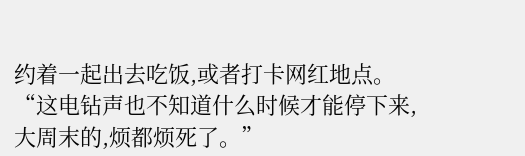约着一起出去吃饭,或者打卡网红地点。
“这电钻声也不知道什么时候才能停下来,大周末的,烦都烦死了。”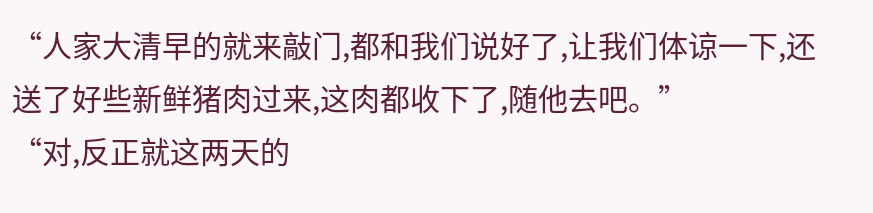“人家大清早的就来敲门,都和我们说好了,让我们体谅一下,还送了好些新鲜猪肉过来,这肉都收下了,随他去吧。”
“对,反正就这两天的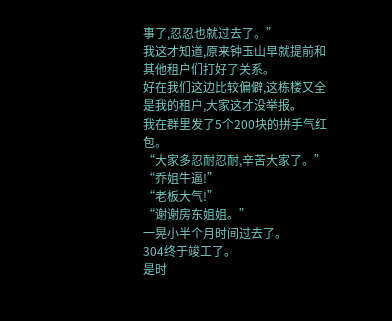事了,忍忍也就过去了。”
我这才知道,原来钟玉山早就提前和其他租户们打好了关系。
好在我们这边比较偏僻,这栋楼又全是我的租户,大家这才没举报。
我在群里发了5个200块的拼手气红包。
“大家多忍耐忍耐,辛苦大家了。”
“乔姐牛逼!”
“老板大气!”
“谢谢房东姐姐。”
一晃小半个月时间过去了。
304终于竣工了。
是时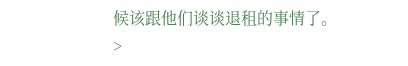候该跟他们谈谈退租的事情了。
>